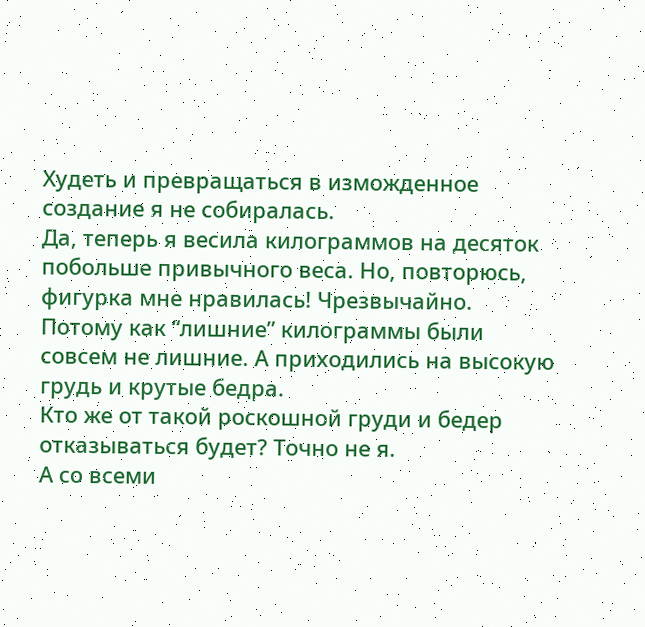Худеть и превращаться в изможденное создание я не собиралась.
Да, теперь я весила килограммов на десяток побольше привычного веса. Но, повторюсь, фигурка мне нравилась! Чрезвычайно.
Потому как “лишние” килограммы были совсем не лишние. А приходились на высокую грудь и крутые бедра.
Кто же от такой роскошной груди и бедер отказываться будет? Точно не я.
А со всеми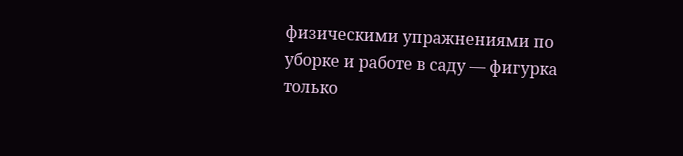физическими упражнениями по уборке и работе в саду — фигурка только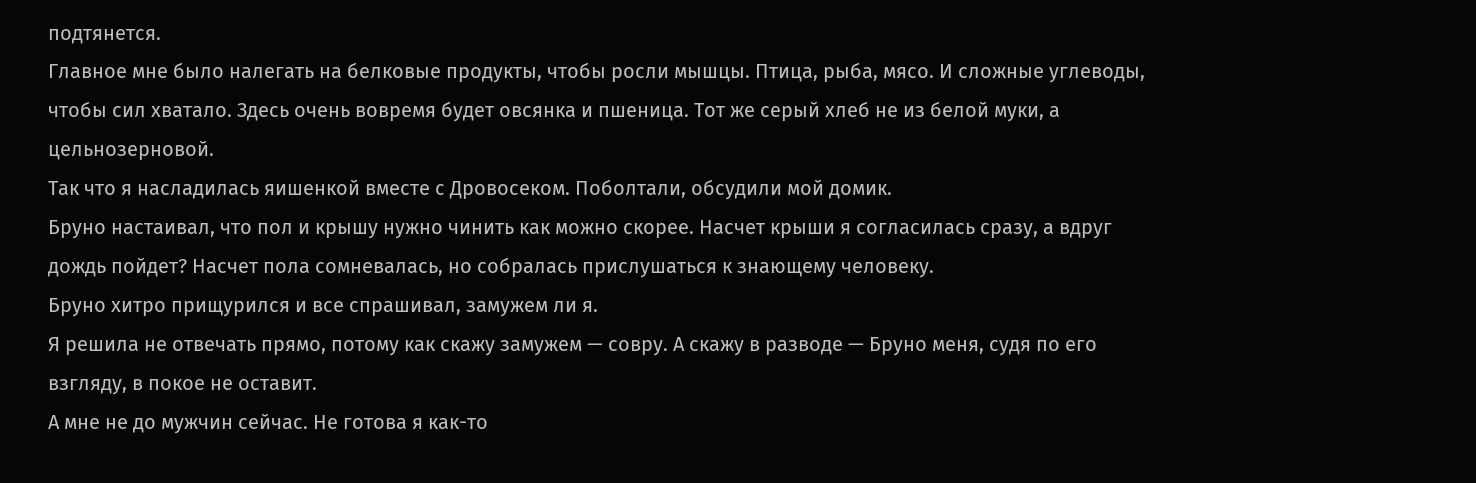подтянется.
Главное мне было налегать на белковые продукты, чтобы росли мышцы. Птица, рыба, мясо. И сложные углеводы, чтобы сил хватало. Здесь очень вовремя будет овсянка и пшеница. Тот же серый хлеб не из белой муки, а цельнозерновой.
Так что я насладилась яишенкой вместе с Дровосеком. Поболтали, обсудили мой домик.
Бруно настаивал, что пол и крышу нужно чинить как можно скорее. Насчет крыши я согласилась сразу, а вдруг дождь пойдет? Насчет пола сомневалась, но собралась прислушаться к знающему человеку.
Бруно хитро прищурился и все спрашивал, замужем ли я.
Я решила не отвечать прямо, потому как скажу замужем — совру. А скажу в разводе — Бруно меня, судя по его взгляду, в покое не оставит.
А мне не до мужчин сейчас. Не готова я как-то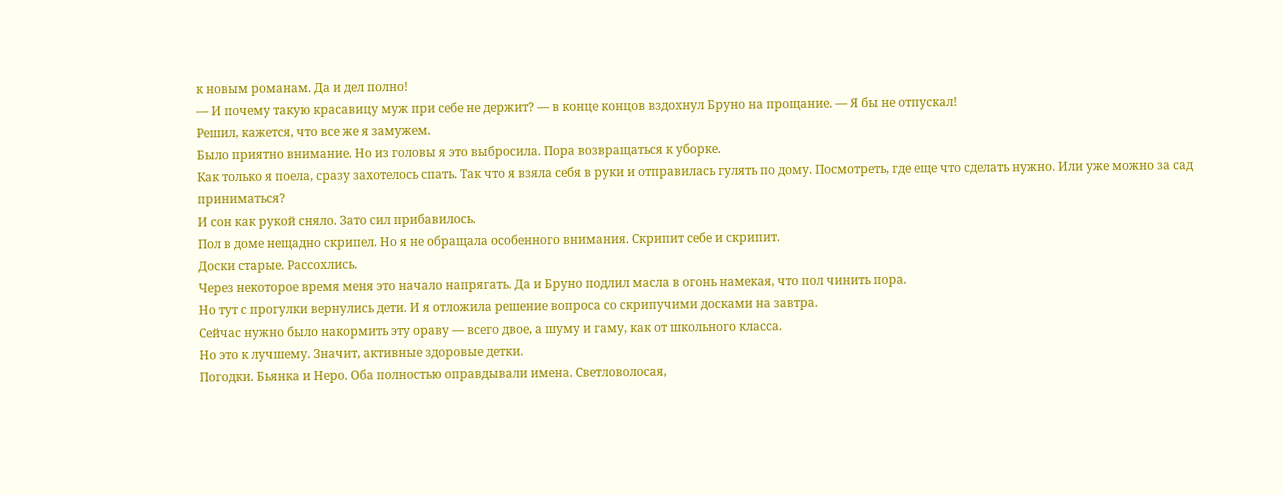к новым романам. Да и дел полно!
— И почему такую красавицу муж при себе не держит? — в конце концов вздохнул Бруно на прощание. — Я бы не отпускал!
Решил, кажется, что все же я замужем.
Было приятно внимание. Но из головы я это выбросила. Пора возвращаться к уборке.
Как только я поела, сразу захотелось спать. Так что я взяла себя в руки и отправилась гулять по дому. Посмотреть, где еще что сделать нужно. Или уже можно за сад приниматься?
И сон как рукой сняло. Зато сил прибавилось.
Пол в доме нещадно скрипел. Но я не обращала особенного внимания. Скрипит себе и скрипит.
Доски старые. Рассохлись.
Через некоторое время меня это начало напрягать. Да и Бруно подлил масла в огонь намекая, что пол чинить пора.
Но тут с прогулки вернулись дети. И я отложила решение вопроса со скрипучими досками на завтра.
Сейчас нужно было накормить эту ораву — всего двое, а шуму и гаму, как от школьного класса.
Но это к лучшему. Значит, активные здоровые детки.
Погодки. Бьянка и Неро. Оба полностью оправдывали имена. Светловолосая,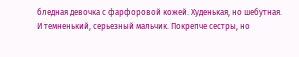бледная девочка с фарфоровой кожей. Худенькая, но шебутная.
И темненький, серьезный мальчик. Покрепче сестры, но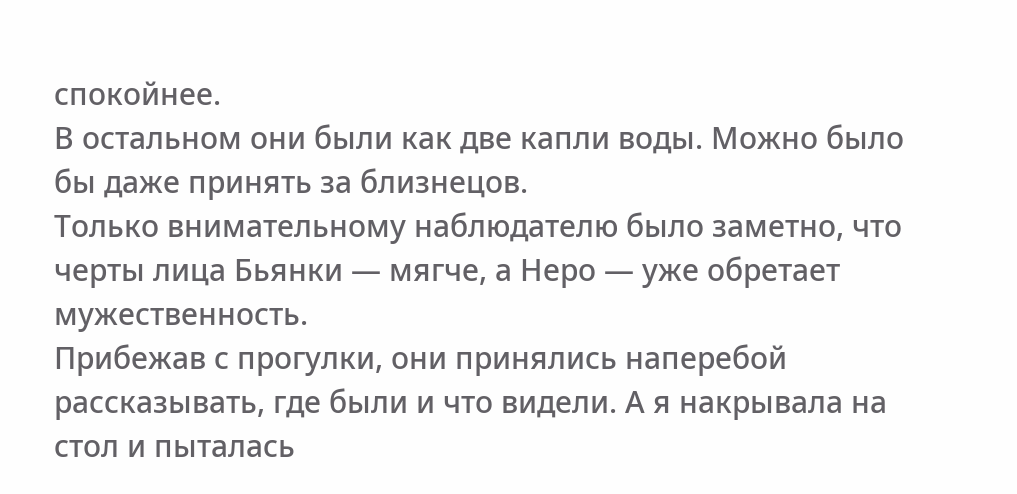спокойнее.
В остальном они были как две капли воды. Можно было бы даже принять за близнецов.
Только внимательному наблюдателю было заметно, что черты лица Бьянки — мягче, а Неро — уже обретает мужественность.
Прибежав с прогулки, они принялись наперебой рассказывать, где были и что видели. А я накрывала на стол и пыталась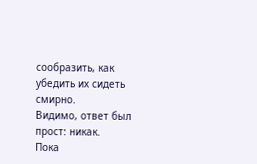сообразить, как убедить их сидеть смирно.
Видимо, ответ был прост: никак.
Пока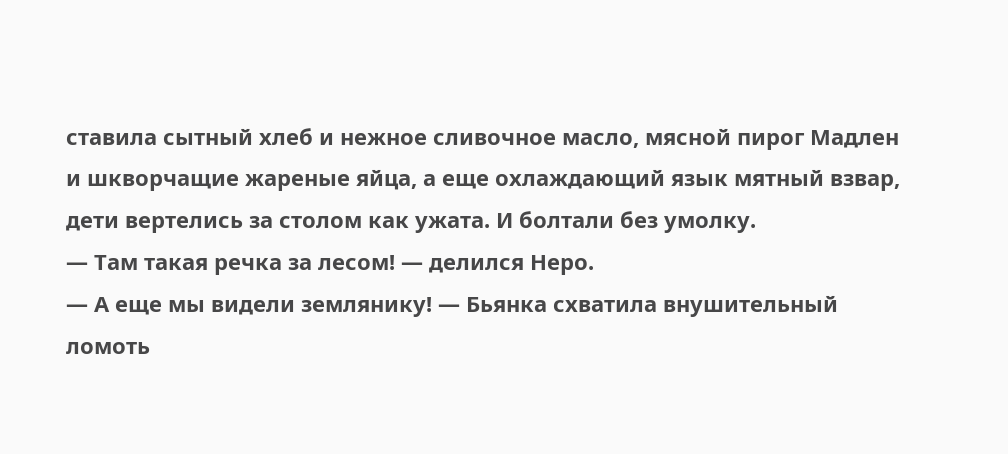ставила сытный хлеб и нежное сливочное масло, мясной пирог Мадлен и шкворчащие жареные яйца, а еще охлаждающий язык мятный взвар, дети вертелись за столом как ужата. И болтали без умолку.
— Там такая речка за лесом! — делился Неро.
— А еще мы видели землянику! — Бьянка схватила внушительный ломоть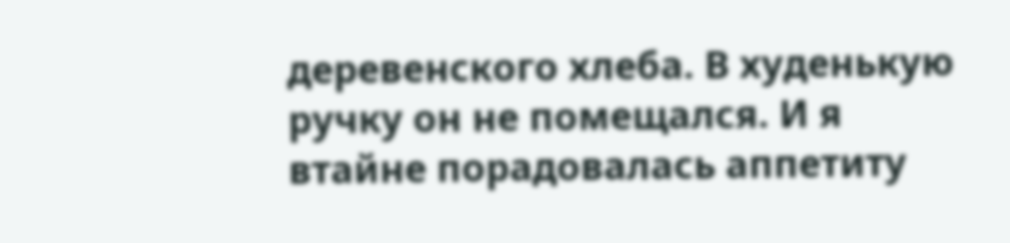деревенского хлеба. В худенькую ручку он не помещался. И я втайне порадовалась аппетиту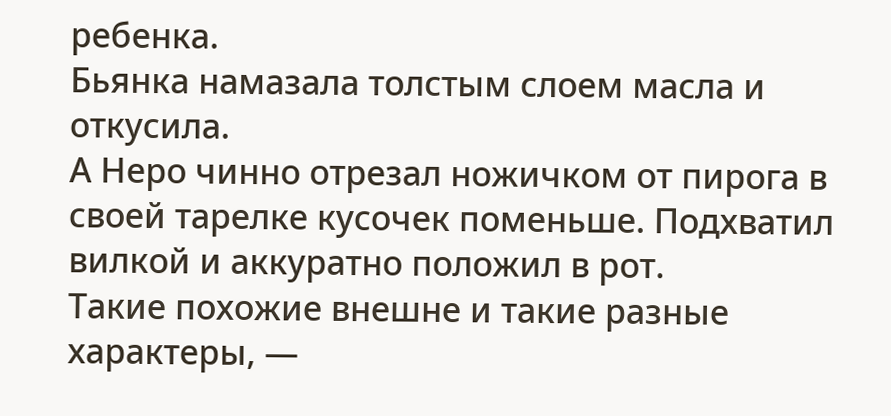ребенка.
Бьянка намазала толстым слоем масла и откусила.
А Неро чинно отрезал ножичком от пирога в своей тарелке кусочек поменьше. Подхватил вилкой и аккуратно положил в рот.
Такие похожие внешне и такие разные характеры, —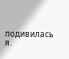подивилась я.